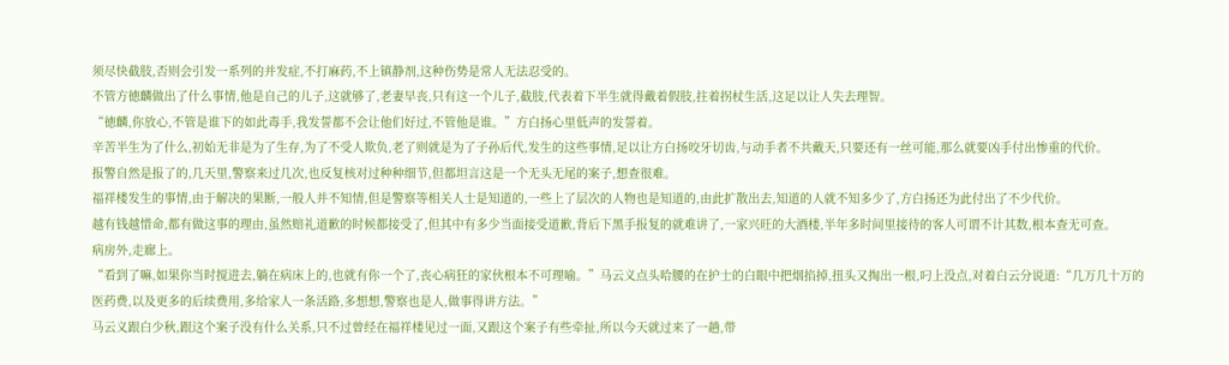须尽快截肢,否则会引发一系列的并发症,不打麻药,不上镇静剂,这种伤势是常人无法忍受的。
不管方徳麟做出了什么事情,他是自己的儿子,这就够了,老妻早丧,只有这一个儿子,截肢,代表着下半生就得戴着假肢,拄着拐杖生活,这足以让人失去理智。
“徳麟,你放心,不管是谁下的如此毒手,我发誓都不会让他们好过,不管他是谁。”方白扬心里低声的发誓着。
辛苦半生为了什么,初始无非是为了生存,为了不受人欺负,老了则就是为了子孙后代,发生的这些事情,足以让方白扬咬牙切齿,与动手者不共戴天,只要还有一丝可能,那么就要凶手付出惨重的代价。
报警自然是报了的,几天里,警察来过几次,也反复核对过种种细节,但都坦言这是一个无头无尾的案子,想查很难。
福祥楼发生的事情,由于解决的果断,一般人并不知情,但是警察等相关人士是知道的,一些上了层次的人物也是知道的,由此扩散出去,知道的人就不知多少了,方白扬还为此付出了不少代价。
越有钱越惜命,都有做这事的理由,虽然赔礼道歉的时候都接受了,但其中有多少当面接受道歉,背后下黑手报复的就难讲了,一家兴旺的大酒楼,半年多时间里接待的客人可谓不计其数,根本查无可查。
病房外,走廊上。
“看到了嘛,如果你当时搅进去,躺在病床上的,也就有你一个了,丧心病狂的家伙根本不可理喻。”马云义点头哈腰的在护士的白眼中把烟掐掉,扭头又掏出一根,叼上没点,对着白云分说道:“几万几十万的医药费,以及更多的后续费用,多给家人一条活路,多想想,警察也是人,做事得讲方法。”
马云义跟白少秋,跟这个案子没有什么关系,只不过曾经在福祥楼见过一面,又跟这个案子有些牵扯,所以今天就过来了一趟,带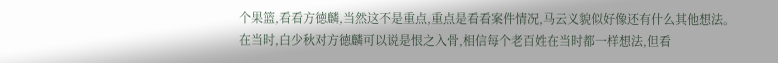个果篮,看看方徳麟,当然这不是重点,重点是看看案件情况,马云义貌似好像还有什么其他想法。
在当时,白少秋对方徳麟可以说是恨之入骨,相信每个老百姓在当时都一样想法,但看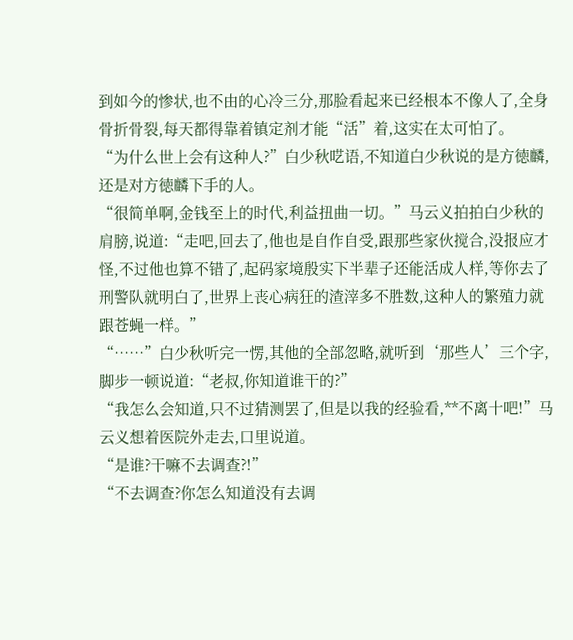到如今的惨状,也不由的心冷三分,那脸看起来已经根本不像人了,全身骨折骨裂,每天都得靠着镇定剂才能“活”着,这实在太可怕了。
“为什么世上会有这种人?”白少秋呓语,不知道白少秋说的是方徳麟,还是对方徳麟下手的人。
“很简单啊,金钱至上的时代,利益扭曲一切。”马云义拍拍白少秋的肩膀,说道:“走吧,回去了,他也是自作自受,跟那些家伙搅合,没报应才怪,不过他也算不错了,起码家境殷实下半辈子还能活成人样,等你去了刑警队就明白了,世界上丧心病狂的渣滓多不胜数,这种人的繁殖力就跟苍蝇一样。”
“……”白少秋听完一愣,其他的全部忽略,就听到‘那些人’三个字,脚步一顿说道:“老叔,你知道谁干的?”
“我怎么会知道,只不过猜测罢了,但是以我的经验看,**不离十吧!”马云义想着医院外走去,口里说道。
“是谁?干嘛不去调查?!”
“不去调查?你怎么知道没有去调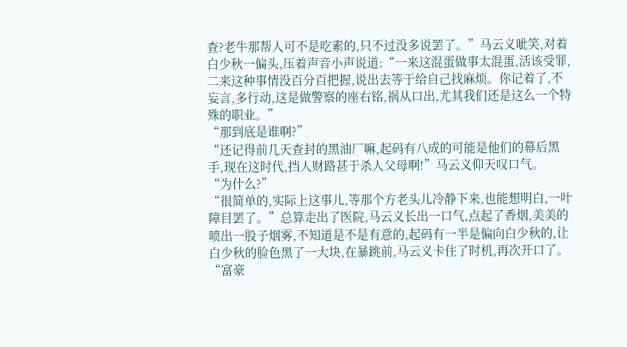查?老牛那帮人可不是吃素的,只不过没多说罢了。”马云义呲笑,对着白少秋一偏头,压着声音小声说道:“一来这混蛋做事太混蛋,活该受罪,二来这种事情没百分百把握,说出去等于给自己找麻烦。你记着了,不妄言,多行动,这是做警察的座右铭,祸从口出,尤其我们还是这么一个特殊的职业。”
“那到底是谁啊?”
“还记得前几天查封的黑油厂嘛,起码有八成的可能是他们的幕后黑手,现在这时代,挡人财路甚于杀人父母啊!”马云义仰天叹口气。
“为什么?”
“很简单的,实际上这事儿,等那个方老头儿冷静下来,也能想明白,一叶障目罢了。”总算走出了医院,马云义长出一口气,点起了香烟,美美的喷出一股子烟雾,不知道是不是有意的,起码有一半是偏向白少秋的,让白少秋的脸色黑了一大块,在暴跳前,马云义卡住了时机,再次开口了。
“富豪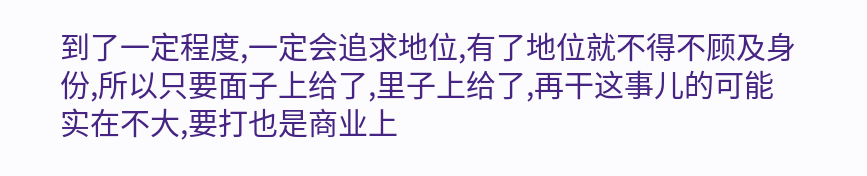到了一定程度,一定会追求地位,有了地位就不得不顾及身份,所以只要面子上给了,里子上给了,再干这事儿的可能实在不大,要打也是商业上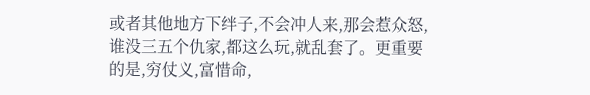或者其他地方下绊子,不会冲人来,那会惹众怒,谁没三五个仇家,都这么玩,就乱套了。更重要的是,穷仗义,富惜命,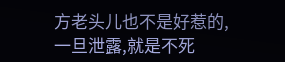方老头儿也不是好惹的,一旦泄露,就是不死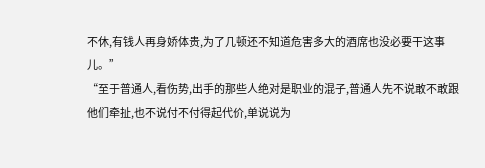不休,有钱人再身娇体贵,为了几顿还不知道危害多大的酒席也没必要干这事儿。”
“至于普通人,看伤势,出手的那些人绝对是职业的混子,普通人先不说敢不敢跟他们牵扯,也不说付不付得起代价,单说说为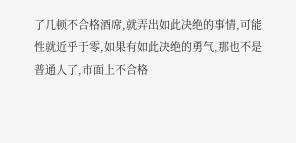了几顿不合格酒席,就弄出如此决绝的事情,可能性就近乎于零,如果有如此决绝的勇气,那也不是普通人了,市面上不合格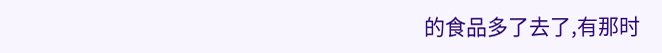的食品多了去了,有那时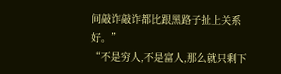间敲诈敲诈都比跟黑路子扯上关系好。”
“不是穷人,不是富人,那么就只剩下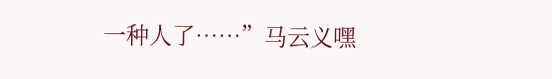一种人了……”马云义嘿